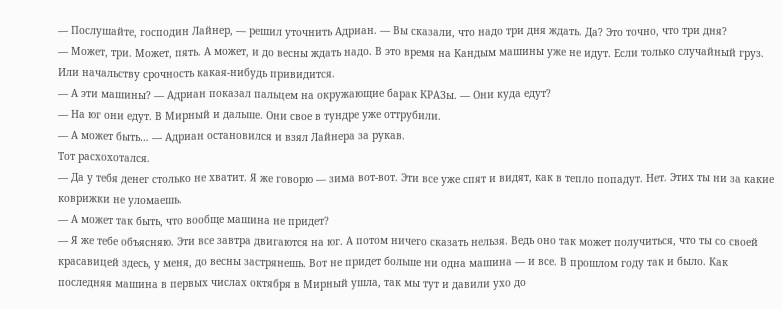— Послушайте, господин Лайнер, — решил уточнить Адриан. — Вы сказали, что надо три дня ждать. Да? Это точно, что три дня?
— Может, три. Может, пять. А может, и до весны ждать надо. В это время на Кандым машины уже не идут. Если только случайный груз. Или начальству срочность какая-нибудь привидится.
— А эти машины? — Адриан показал пальцем на окружающие барак КРАЗы. — Они куда едут?
— На юг они едут. В Мирный и дальше. Они свое в тундре уже оттрубили.
— А может быть… — Адриан остановился и взял Лайнера за рукав.
Тот расхохотался.
— Да у тебя денег столько не хватит. Я же говорю — зима вот-вот. Эти все уже спят и видят, как в тепло попадут. Нет. Этих ты ни за какие коврижки не уломаешь.
— А может так быть, что вообще машина не придет?
— Я же тебе объясняю. Эти все завтра двигаются на юг. А потом ничего сказать нельзя. Ведь оно так может получиться, что ты со своей красавицей здесь, у меня, до весны застрянешь. Вот не придет больше ни одна машина — и все. В прошлом году так и было. Как последняя машина в первых числах октября в Мирный ушла, так мы тут и давили ухо до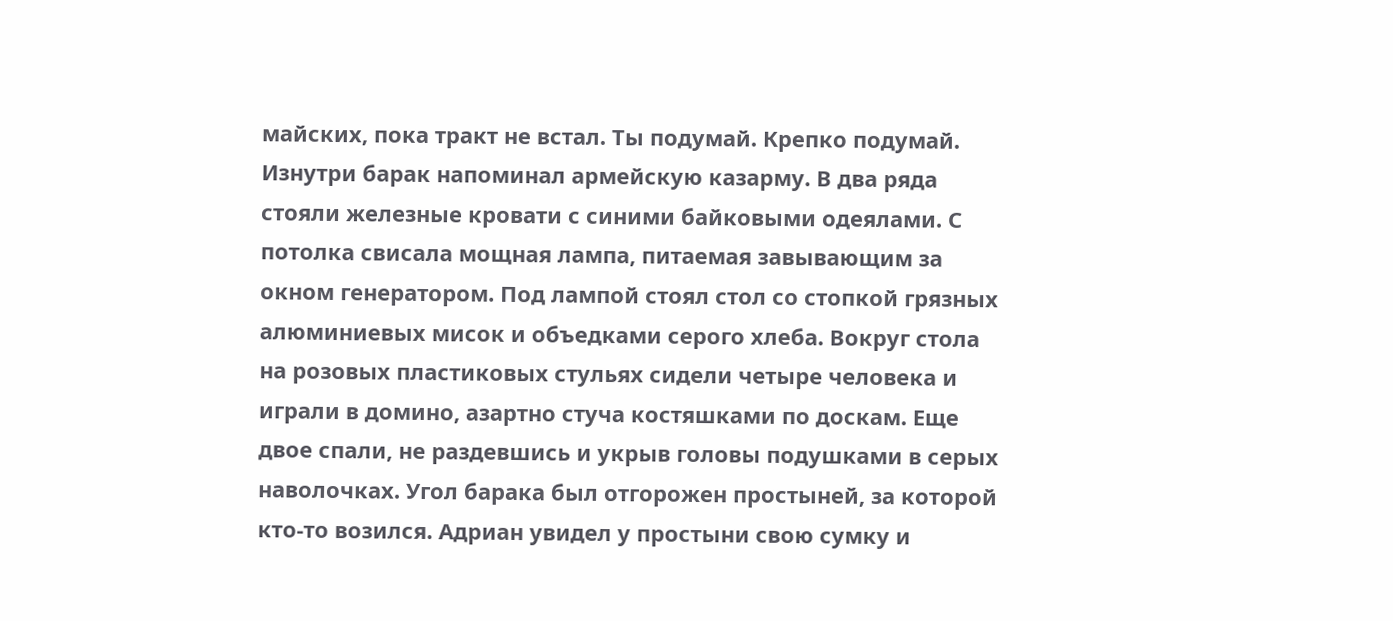майских, пока тракт не встал. Ты подумай. Крепко подумай.
Изнутри барак напоминал армейскую казарму. В два ряда стояли железные кровати с синими байковыми одеялами. С потолка свисала мощная лампа, питаемая завывающим за окном генератором. Под лампой стоял стол со стопкой грязных алюминиевых мисок и объедками серого хлеба. Вокруг стола на розовых пластиковых стульях сидели четыре человека и играли в домино, азартно стуча костяшками по доскам. Еще двое спали, не раздевшись и укрыв головы подушками в серых наволочках. Угол барака был отгорожен простыней, за которой кто-то возился. Адриан увидел у простыни свою сумку и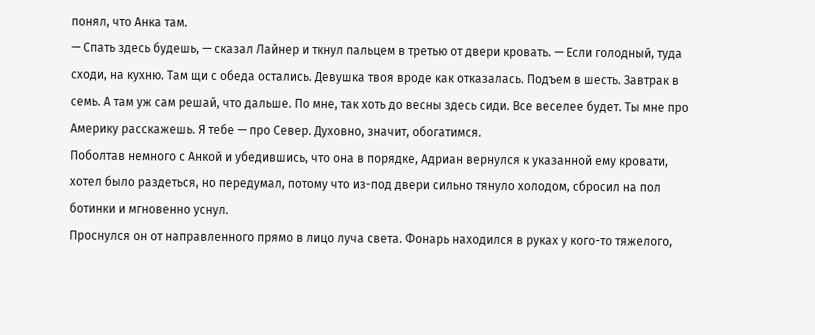понял, что Анка там.
— Спать здесь будешь, — сказал Лайнер и ткнул пальцем в третью от двери кровать. — Если голодный, туда сходи, на кухню. Там щи с обеда остались. Девушка твоя вроде как отказалась. Подъем в шесть. Завтрак в семь. А там уж сам решай, что дальше. По мне, так хоть до весны здесь сиди. Все веселее будет. Ты мне про Америку расскажешь. Я тебе — про Север. Духовно, значит, обогатимся.
Поболтав немного с Анкой и убедившись, что она в порядке, Адриан вернулся к указанной ему кровати, хотел было раздеться, но передумал, потому что из-под двери сильно тянуло холодом, сбросил на пол ботинки и мгновенно уснул.
Проснулся он от направленного прямо в лицо луча света. Фонарь находился в руках у кого-то тяжелого,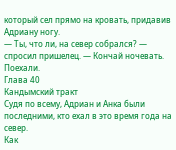который сел прямо на кровать, придавив Адриану ногу.
— Ты, что ли, на север собрался? — спросил пришелец. — Кончай ночевать. Поехали.
Глава 40
Кандымский тракт
Судя по всему, Адриан и Анка были последними, кто ехал в это время года на север.
Как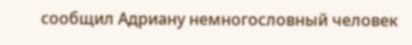сообщил Адриану немногословный человек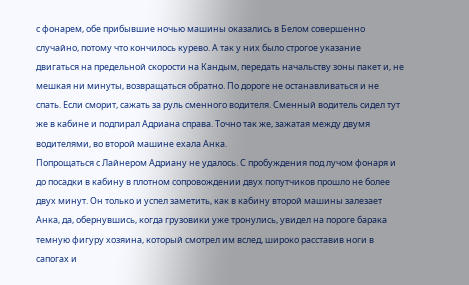с фонарем, обе прибывшие ночью машины оказались в Белом совершенно случайно, потому что кончилось курево. А так у них было строгое указание двигаться на предельной скорости на Кандым, передать начальству зоны пакет и, не мешкая ни минуты, возвращаться обратно. По дороге не останавливаться и не спать. Если сморит, сажать за руль сменного водителя. Сменный водитель сидел тут же в кабине и подпирал Адриана справа. Точно так же, зажатая между двумя водителями, во второй машине ехала Анка.
Попрощаться с Лайнером Адриану не удалось. С пробуждения под лучом фонаря и до посадки в кабину в плотном сопровождении двух попутчиков прошло не более двух минут. Он только и успел заметить, как в кабину второй машины залезает Анка, да, обернувшись, когда грузовики уже тронулись, увидел на пороге барака темную фигуру хозяина, который смотрел им вслед, широко расставив ноги в сапогах и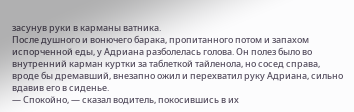засунув руки в карманы ватника.
После душного и вонючего барака, пропитанного потом и запахом испорченной еды, у Адриана разболелась голова. Он полез было во внутренний карман куртки за таблеткой тайленола, но сосед справа, вроде бы дремавший, внезапно ожил и перехватил руку Адриана, сильно вдавив его в сиденье.
— Спокойно, — сказал водитель, покосившись в их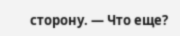сторону. — Что еще?